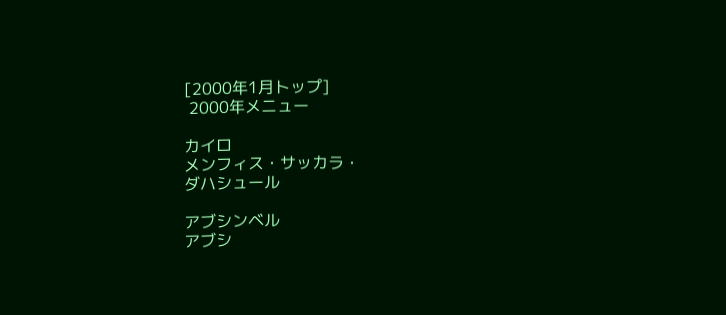[2000年1月トップ]
 2000年メニュー

カイロ
メンフィス・サッカラ・
ダハシュール

アブシンベル
アブシ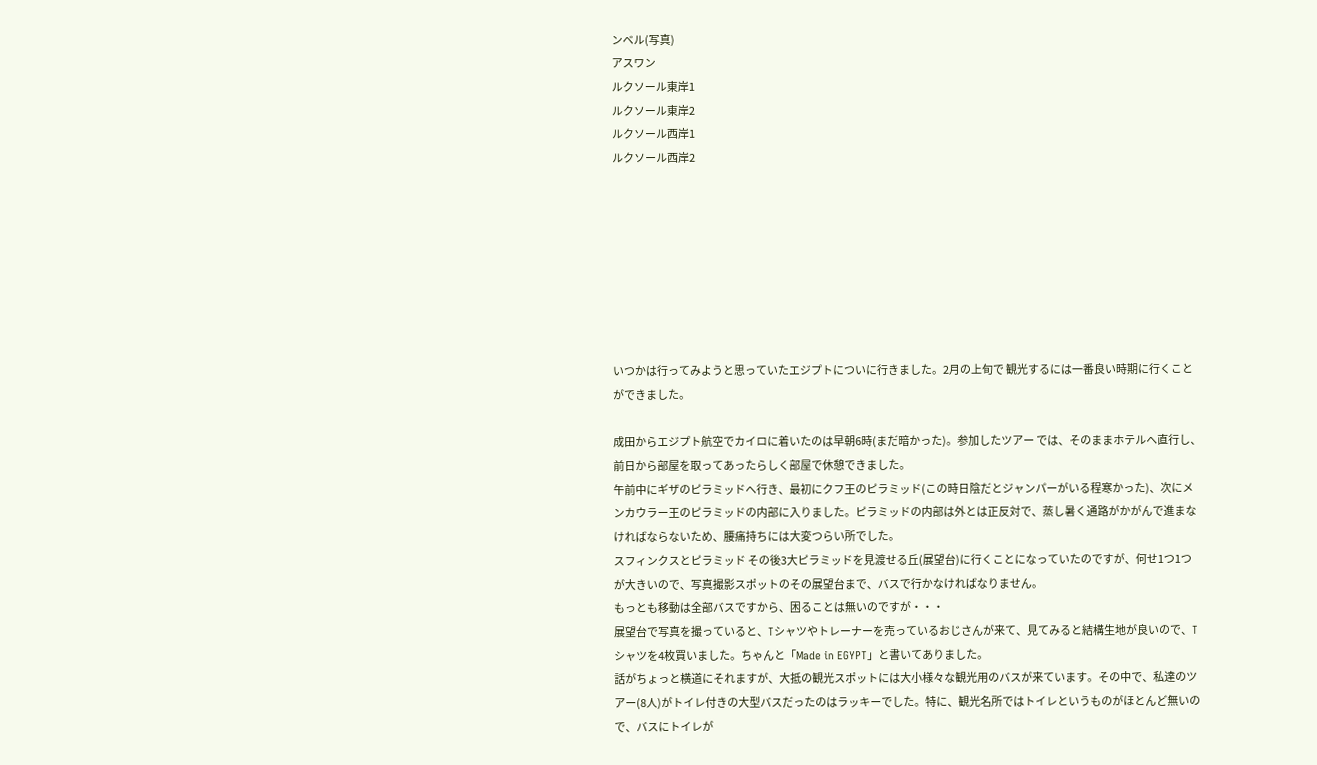ンベル(写真)
アスワン
ルクソール東岸1
ルクソール東岸2
ルクソール西岸1
ルクソール西岸2








いつかは行ってみようと思っていたエジプトについに行きました。2月の上旬で 観光するには一番良い時期に行くことができました。

成田からエジプト航空でカイロに着いたのは早朝6時(まだ暗かった)。参加したツアー では、そのままホテルへ直行し、前日から部屋を取ってあったらしく部屋で休憩できました。
午前中にギザのピラミッドへ行き、最初にクフ王のピラミッド(この時日陰だとジャンパーがいる程寒かった)、次にメンカウラー王のピラミッドの内部に入りました。ピラミッドの内部は外とは正反対で、蒸し暑く通路がかがんで進まなければならないため、腰痛持ちには大変つらい所でした。
スフィンクスとピラミッド その後3大ピラミッドを見渡せる丘(展望台)に行くことになっていたのですが、何せ1つ1つが大きいので、写真撮影スポットのその展望台まで、バスで行かなければなりません。
もっとも移動は全部バスですから、困ることは無いのですが・・・
展望台で写真を撮っていると、Tシャツやトレーナーを売っているおじさんが来て、見てみると結構生地が良いので、Tシャツを4枚買いました。ちゃんと「Made in EGYPT」と書いてありました。
話がちょっと横道にそれますが、大抵の観光スポットには大小様々な観光用のバスが来ています。その中で、私達のツアー(8人)がトイレ付きの大型バスだったのはラッキーでした。特に、観光名所ではトイレというものがほとんど無いので、バスにトイレが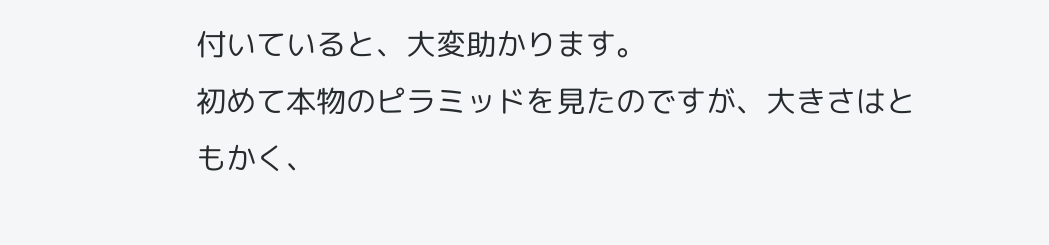付いていると、大変助かります。
初めて本物のピラミッドを見たのですが、大きさはともかく、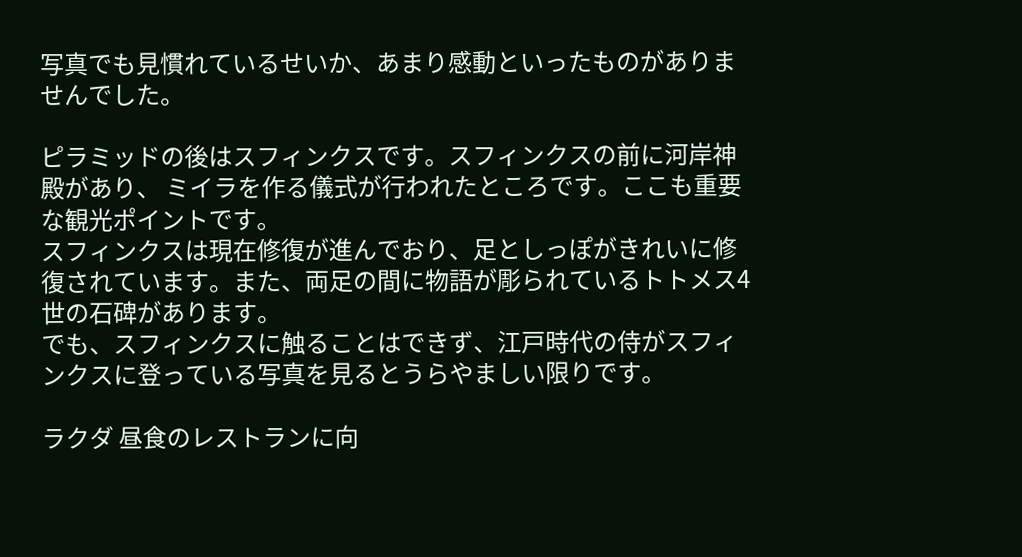写真でも見慣れているせいか、あまり感動といったものがありませんでした。

ピラミッドの後はスフィンクスです。スフィンクスの前に河岸神殿があり、 ミイラを作る儀式が行われたところです。ここも重要な観光ポイントです。
スフィンクスは現在修復が進んでおり、足としっぽがきれいに修復されています。また、両足の間に物語が彫られているトトメス4世の石碑があります。
でも、スフィンクスに触ることはできず、江戸時代の侍がスフィンクスに登っている写真を見るとうらやましい限りです。

ラクダ 昼食のレストランに向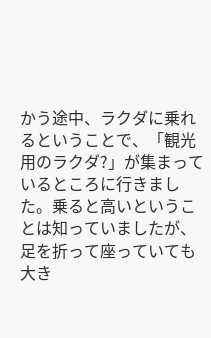かう途中、ラクダに乗れるということで、「観光用のラクダ?」が集まっているところに行きました。乗ると高いということは知っていましたが、足を折って座っていても大き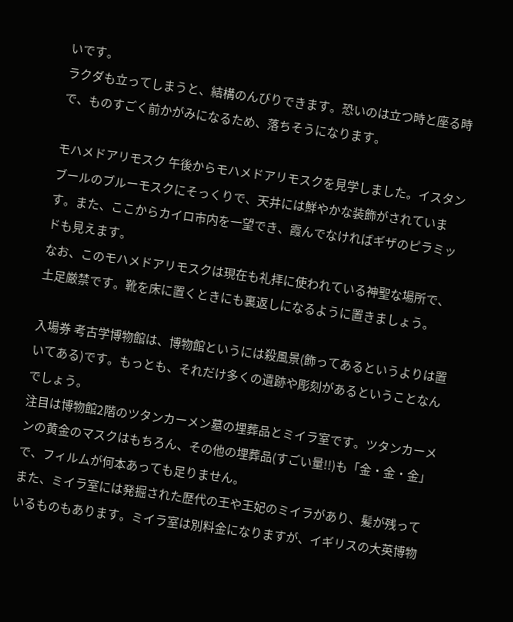いです。
ラクダも立ってしまうと、結構のんびりできます。恐いのは立つ時と座る時で、ものすごく前かがみになるため、落ちそうになります。

モハメドアリモスク 午後からモハメドアリモスクを見学しました。イスタンブールのブルーモスクにそっくりで、天井には鮮やかな装飾がされています。また、ここからカイロ市内を一望でき、霞んでなければギザのピラミッドも見えます。
なお、このモハメドアリモスクは現在も礼拝に使われている神聖な場所で、土足厳禁です。靴を床に置くときにも裏返しになるように置きましょう。

入場券 考古学博物館は、博物館というには殺風景(飾ってあるというよりは置いてある)です。もっとも、それだけ多くの遺跡や彫刻があるということなんでしょう。
注目は博物館2階のツタンカーメン墓の埋葬品とミイラ室です。ツタンカーメンの黄金のマスクはもちろん、その他の埋葬品(すごい量!!)も「金・金・金」で、フィルムが何本あっても足りません。
また、ミイラ室には発掘された歴代の王や王妃のミイラがあり、髪が残っているものもあります。ミイラ室は別料金になりますが、イギリスの大英博物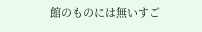館のものには無いすご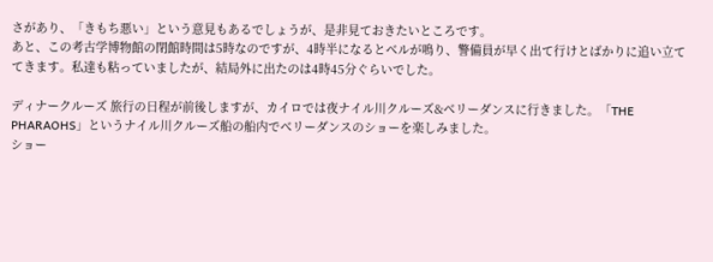さがあり、「きもち悪い」という意見もあるでしょうが、是非見ておきたいところです。
あと、この考古学博物館の閉館時間は5時なのですが、4時半になるとベルが鳴り、警備員が早く出て行けとばかりに追い立ててきます。私達も粘っていましたが、結局外に出たのは4時45分ぐらいでした。

ディナークルーズ 旅行の日程が前後しますが、カイロでは夜ナイル川クルーズ&ベリーダンスに行きました。「THE PHARAOHS」というナイル川クルーズ船の船内でベリーダンスのショーを楽しみました。
ショー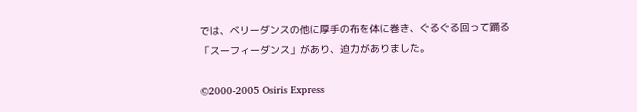では、ベリーダンスの他に厚手の布を体に巻き、ぐるぐる回って踊る「スーフィーダンス」があり、迫力がありました。

©2000-2005 Osiris Express